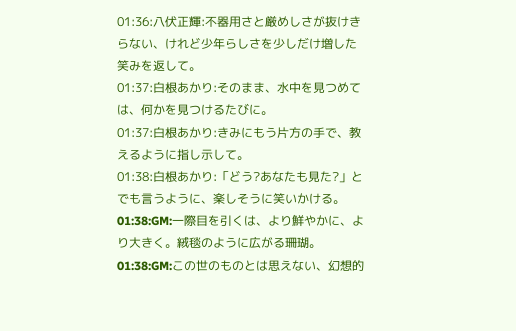01:36:八伏正輝:不器用さと厳めしさが抜けきらない、けれど少年らしさを少しだけ増した笑みを返して。
01:37:白根あかり:そのまま、水中を見つめては、何かを見つけるたびに。
01:37:白根あかり:きみにもう片方の手で、教えるように指し示して。
01:38:白根あかり:「どう?あなたも見た?」とでも言うように、楽しそうに笑いかける。
01:38:GM:一際目を引くは、より鮮やかに、より大きく。絨毯のように広がる珊瑚。
01:38:GM:この世のものとは思えない、幻想的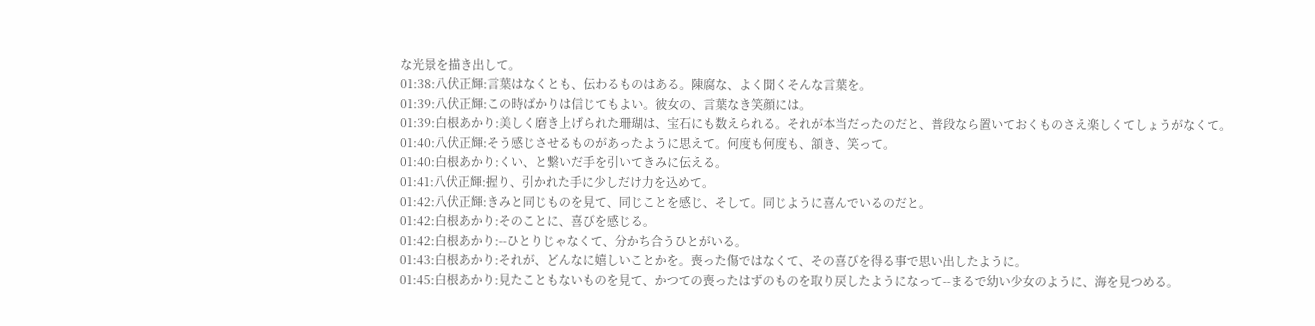な光景を描き出して。
01:38:八伏正輝:言葉はなくとも、伝わるものはある。陳腐な、よく聞くそんな言葉を。
01:39:八伏正輝:この時ばかりは信じてもよい。彼女の、言葉なき笑顔には。
01:39:白根あかり:美しく磨き上げられた珊瑚は、宝石にも数えられる。それが本当だったのだと、普段なら置いておくものさえ楽しくてしょうがなくて。
01:40:八伏正輝:そう感じさせるものがあったように思えて。何度も何度も、頷き、笑って。
01:40:白根あかり:くい、と繋いだ手を引いてきみに伝える。
01:41:八伏正輝:握り、引かれた手に少しだけ力を込めて。
01:42:八伏正輝:きみと同じものを見て、同じことを感じ、そして。同じように喜んでいるのだと。
01:42:白根あかり:そのことに、喜びを感じる。
01:42:白根あかり:--ひとりじゃなくて、分かち合うひとがいる。
01:43:白根あかり:それが、どんなに嬉しいことかを。喪った傷ではなくて、その喜びを得る事で思い出したように。
01:45:白根あかり:見たこともないものを見て、かつての喪ったはずのものを取り戻したようになって--まるで幼い少女のように、海を見つめる。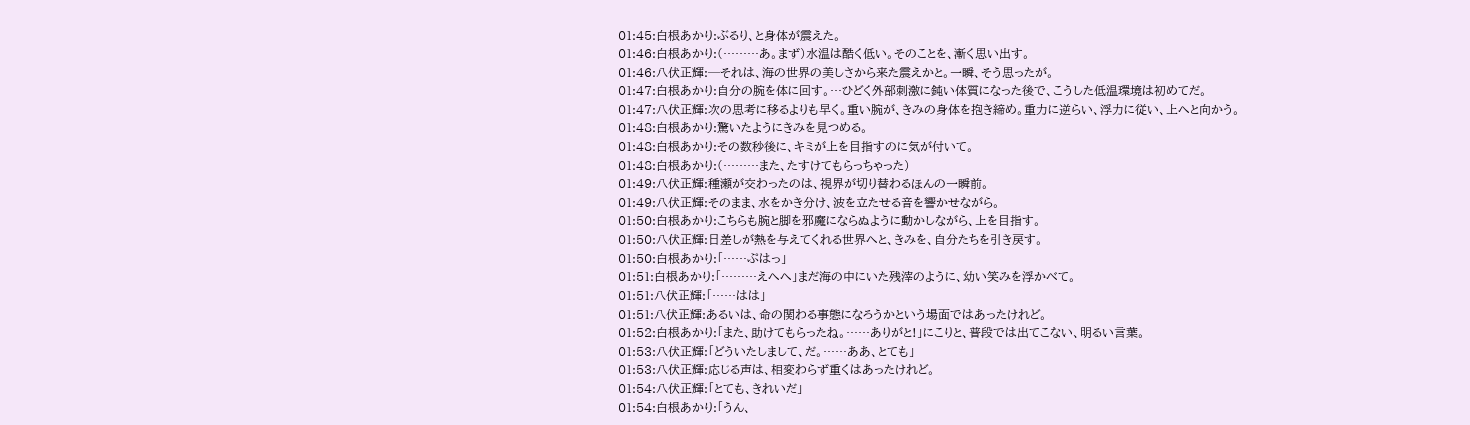01:45:白根あかり:ぶるり、と身体が震えた。
01:46:白根あかり:(………あ。まず)水温は酷く低い。そのことを、漸く思い出す。
01:46:八伏正輝:─それは、海の世界の美しさから来た震えかと。一瞬、そう思ったが。
01:47:白根あかり:自分の腕を体に回す。…ひどく外部刺激に鈍い体質になった後で、こうした低温環境は初めてだ。
01:47:八伏正輝:次の思考に移るよりも早く。重い腕が、きみの身体を抱き締め。重力に逆らい、浮力に従い、上へと向かう。
01:48:白根あかり:驚いたようにきみを見つめる。
01:48:白根あかり:その数秒後に、キミが上を目指すのに気が付いて。
01:48:白根あかり:(………また、たすけてもらっちゃった)
01:49:八伏正輝:種瀬が交わったのは、視界が切り替わるほんの一瞬前。
01:49:八伏正輝:そのまま、水をかき分け、波を立たせる音を響かせながら。
01:50:白根あかり:こちらも腕と脚を邪魔にならぬように動かしながら、上を目指す。
01:50:八伏正輝:日差しが熱を与えてくれる世界へと、きみを、自分たちを引き戻す。
01:50:白根あかり:「……ぷはっ」
01:51:白根あかり:「………えへへ」まだ海の中にいた残滓のように、幼い笑みを浮かべて。
01:51:八伏正輝:「……はは」
01:51:八伏正輝:あるいは、命の関わる事態になろうかという場面ではあったけれど。
01:52:白根あかり:「また、助けてもらったね。……ありがと!」にこりと、普段では出てこない、明るい言葉。
01:53:八伏正輝:「どういたしまして、だ。……ああ、とても」
01:53:八伏正輝:応じる声は、相変わらず重くはあったけれど。
01:54:八伏正輝:「とても、きれいだ」
01:54:白根あかり:「うん、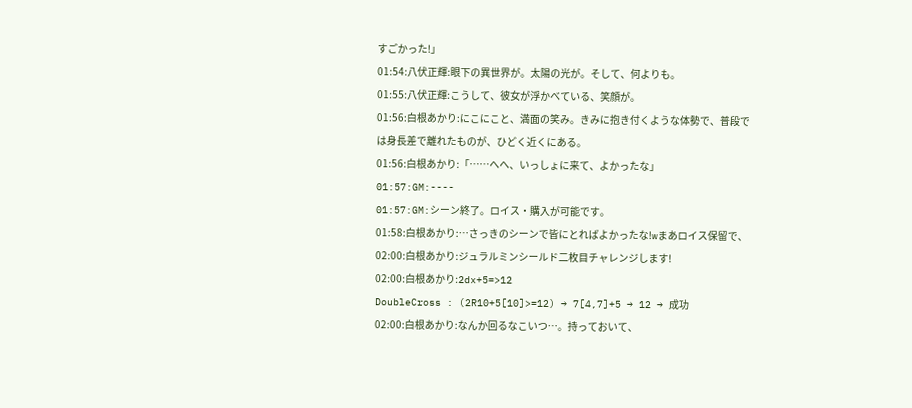すごかった!」
01:54:八伏正輝:眼下の異世界が。太陽の光が。そして、何よりも。
01:55:八伏正輝:こうして、彼女が浮かべている、笑顔が。
01:56:白根あかり:にこにこと、満面の笑み。きみに抱き付くような体勢で、普段では身長差で離れたものが、ひどく近くにある。
01:56:白根あかり:「……へへ、いっしょに来て、よかったな」
01:57:GM:----
01:57:GM:シーン終了。ロイス・購入が可能です。
01:58:白根あかり:…さっきのシーンで皆にとればよかったな!wまあロイス保留で、
02:00:白根あかり:ジュラルミンシールド二枚目チャレンジします!
02:00:白根あかり:2dx+5=>12
DoubleCross : (2R10+5[10]>=12) → 7[4,7]+5 → 12 → 成功
02:00:白根あかり:なんか回るなこいつ…。持っておいて、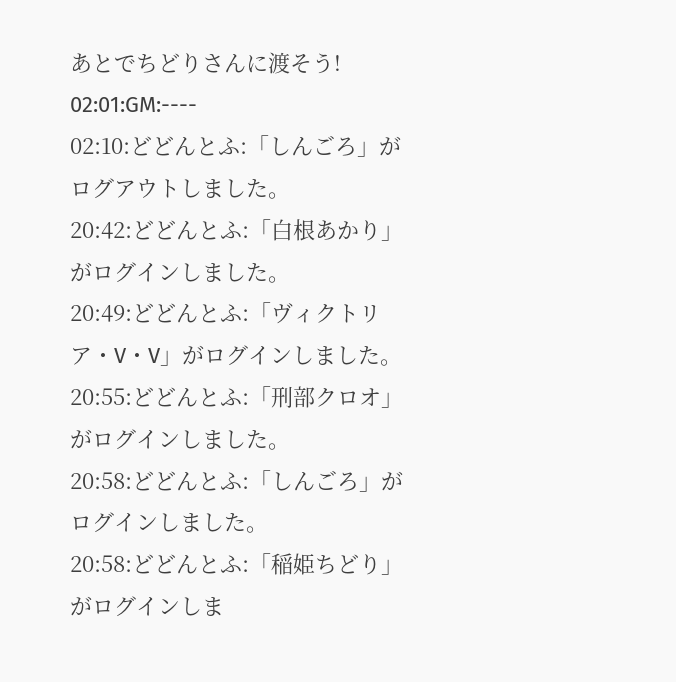あとでちどりさんに渡そう!
02:01:GM:----
02:10:どどんとふ:「しんごろ」がログアウトしました。
20:42:どどんとふ:「白根あかり」がログインしました。
20:49:どどんとふ:「ヴィクトリア・V・V」がログインしました。
20:55:どどんとふ:「刑部クロオ」がログインしました。
20:58:どどんとふ:「しんごろ」がログインしました。
20:58:どどんとふ:「稲姫ちどり」がログインしま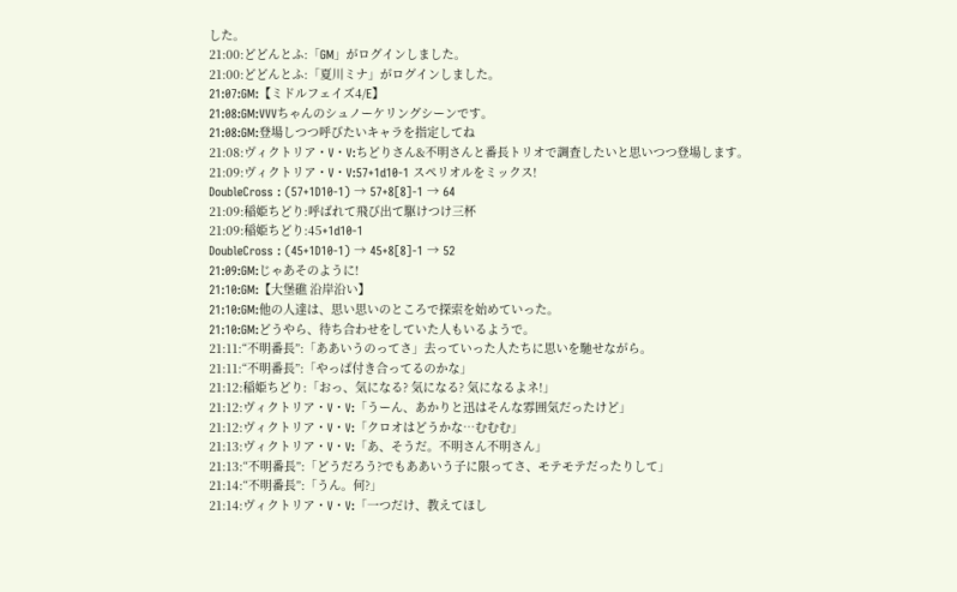した。
21:00:どどんとふ:「GM」がログインしました。
21:00:どどんとふ:「夏川ミナ」がログインしました。
21:07:GM:【ミドルフェイズ4/E】
21:08:GM:VVVちゃんのシュノーケリングシーンです。
21:08:GM:登場しつつ呼びたいキャラを指定してね
21:08:ヴィクトリア・V・V:ちどりさん&不明さんと番長トリオで調査したいと思いつつ登場します。
21:09:ヴィクトリア・V・V:57+1d10-1 スペリオルをミックス!
DoubleCross : (57+1D10-1) → 57+8[8]-1 → 64
21:09:稲姫ちどり:呼ばれて飛び出て駆けつけ三杯
21:09:稲姫ちどり:45+1d10-1
DoubleCross : (45+1D10-1) → 45+8[8]-1 → 52
21:09:GM:じゃあそのように!
21:10:GM:【大堡礁 沿岸沿い】
21:10:GM:他の人達は、思い思いのところで探索を始めていった。
21:10:GM:どうやら、待ち合わせをしていた人もいるようで。
21:11:“不明番長”:「ああいうのってさ」去っていった人たちに思いを馳せながら。
21:11:“不明番長”:「やっぱ付き合ってるのかな」
21:12:稲姫ちどり:「おっ、気になる? 気になる? 気になるよネ!」
21:12:ヴィクトリア・V・V:「うーん、あかりと迅はそんな雰囲気だったけど」
21:12:ヴィクトリア・V・V:「クロオはどうかな…むむむ」
21:13:ヴィクトリア・V・V:「あ、そうだ。不明さん不明さん」
21:13:“不明番長”:「どうだろう?でもああいう子に限ってさ、モテモテだったりして」
21:14:“不明番長”:「うん。何?」
21:14:ヴィクトリア・V・V:「一つだけ、教えてほし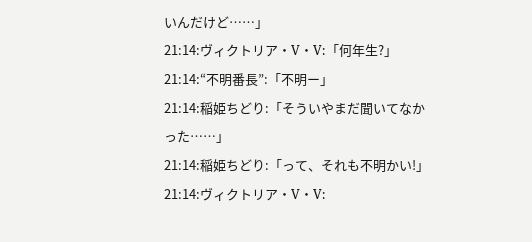いんだけど……」
21:14:ヴィクトリア・V・V:「何年生?」
21:14:“不明番長”:「不明ー」
21:14:稲姫ちどり:「そういやまだ聞いてなかった……」
21:14:稲姫ちどり:「って、それも不明かい!」
21:14:ヴィクトリア・V・V: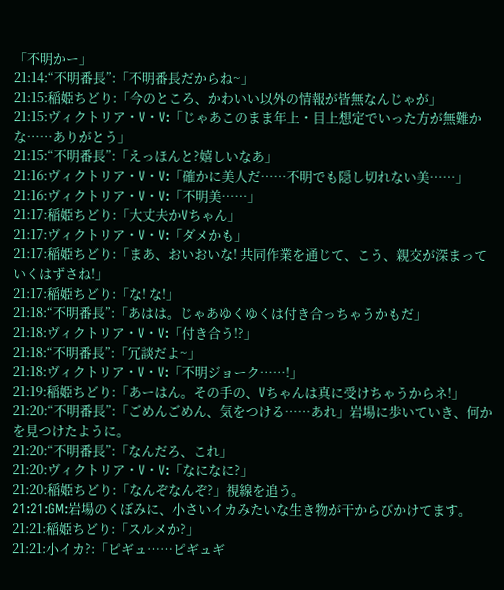「不明かー」
21:14:“不明番長”:「不明番長だからね~」
21:15:稲姫ちどり:「今のところ、かわいい以外の情報が皆無なんじゃが」
21:15:ヴィクトリア・V・V:「じゃあこのまま年上・目上想定でいった方が無難かな……ありがとう」
21:15:“不明番長”:「えっほんと?嬉しいなあ」
21:16:ヴィクトリア・V・V:「確かに美人だ……不明でも隠し切れない美……」
21:16:ヴィクトリア・V・V:「不明美……」
21:17:稲姫ちどり:「大丈夫かVちゃん」
21:17:ヴィクトリア・V・V:「ダメかも」
21:17:稲姫ちどり:「まあ、おいおいな! 共同作業を通じて、こう、親交が深まっていくはずさね!」
21:17:稲姫ちどり:「な! な!」
21:18:“不明番長”:「あはは。じゃあゆくゆくは付き合っちゃうかもだ」
21:18:ヴィクトリア・V・V:「付き合う!?」
21:18:“不明番長”:「冗談だよ~」
21:18:ヴィクトリア・V・V:「不明ジョーク……!」
21:19:稲姫ちどり:「あーはん。その手の、Vちゃんは真に受けちゃうからネ!」
21:20:“不明番長”:「ごめんごめん、気をつける……あれ」岩場に歩いていき、何かを見つけたように。
21:20:“不明番長”:「なんだろ、これ」
21:20:ヴィクトリア・V・V:「なになに?」
21:20:稲姫ちどり:「なんぞなんぞ?」視線を追う。
21:21:GM:岩場のくぼみに、小さいイカみたいな生き物が干からびかけてます。
21:21:稲姫ちどり:「スルメか?」
21:21:小イカ?:「ピギュ……ピギュギ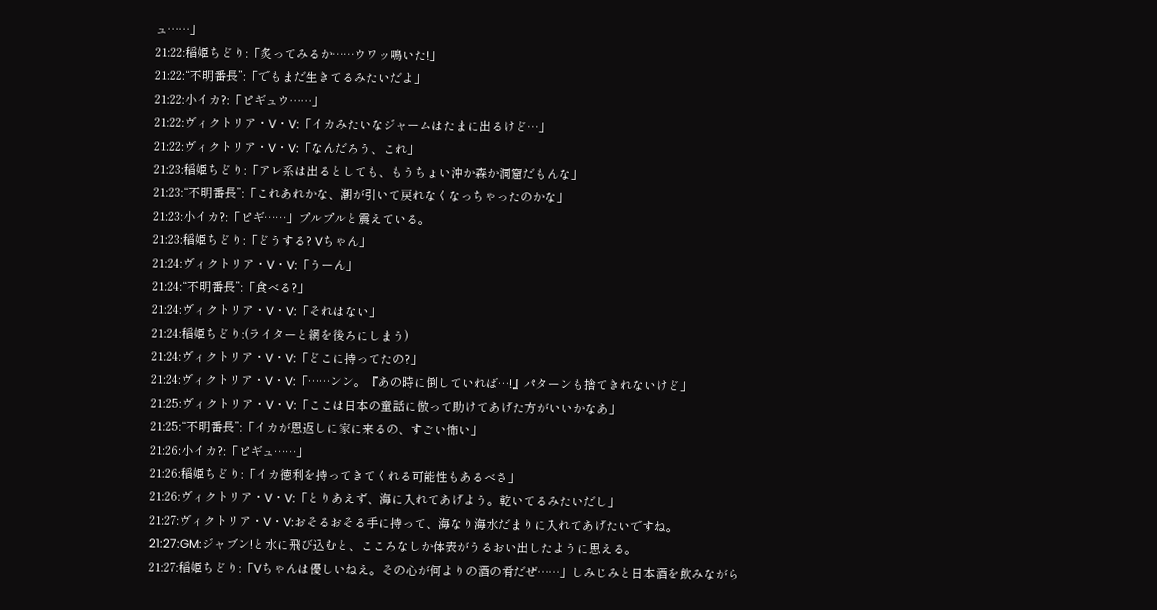ュ……」
21:22:稲姫ちどり:「炙ってみるか……ウワッ鳴いた!」
21:22:“不明番長”:「でもまだ生きてるみたいだよ」
21:22:小イカ?:「ピギュウ……」
21:22:ヴィクトリア・V・V:「イカみたいなジャームはたまに出るけど…」
21:22:ヴィクトリア・V・V:「なんだろう、これ」
21:23:稲姫ちどり:「アレ系は出るとしても、もうちょい沖か森か洞窟だもんな」
21:23:“不明番長”:「これあれかな、潮が引いて戻れなくなっちゃったのかな」
21:23:小イカ?:「ピギ……」プルプルと震えている。
21:23:稲姫ちどり:「どうする? Vちゃん」
21:24:ヴィクトリア・V・V:「うーん」
21:24:“不明番長”:「食べる?」
21:24:ヴィクトリア・V・V:「それはない」
21:24:稲姫ちどり:(ライターと網を後ろにしまう)
21:24:ヴィクトリア・V・V:「どこに持ってたの?」
21:24:ヴィクトリア・V・V:「……ンン。『あの時に倒していれば…!』パターンも捨てきれないけど」
21:25:ヴィクトリア・V・V:「ここは日本の童話に倣って助けてあげた方がいいかなあ」
21:25:“不明番長”:「イカが恩返しに家に来るの、すごい怖い」
21:26:小イカ?:「ピギュ……」
21:26:稲姫ちどり:「イカ徳利を持ってきてくれる可能性もあるべさ」
21:26:ヴィクトリア・V・V:「とりあえず、海に入れてあげよう。乾いてるみたいだし」
21:27:ヴィクトリア・V・V:おそるおそる手に持って、海なり海水だまりに入れてあげたいですね。
21:27:GM:ジャブン!と水に飛び込むと、こころなしか体表がうるおい出したように思える。
21:27:稲姫ちどり:「Vちゃんは優しいねえ。その心が何よりの酒の肴だぜ……」しみじみと日本酒を飲みながら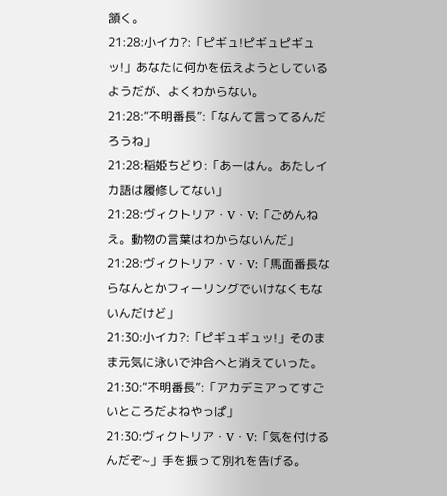頷く。
21:28:小イカ?:「ピギュ!ピギュピギュッ!」あなたに何かを伝えようとしているようだが、よくわからない。
21:28:“不明番長”:「なんて言ってるんだろうね」
21:28:稲姫ちどり:「あーはん。あたしイカ語は履修してない」
21:28:ヴィクトリア・V・V:「ごめんねえ。動物の言葉はわからないんだ」
21:28:ヴィクトリア・V・V:「馬面番長ならなんとかフィーリングでいけなくもないんだけど」
21:30:小イカ?:「ピギュギュッ!」そのまま元気に泳いで沖合へと消えていった。
21:30:“不明番長”:「アカデミアってすごいところだよねやっぱ」
21:30:ヴィクトリア・V・V:「気を付けるんだぞ~」手を振って別れを告げる。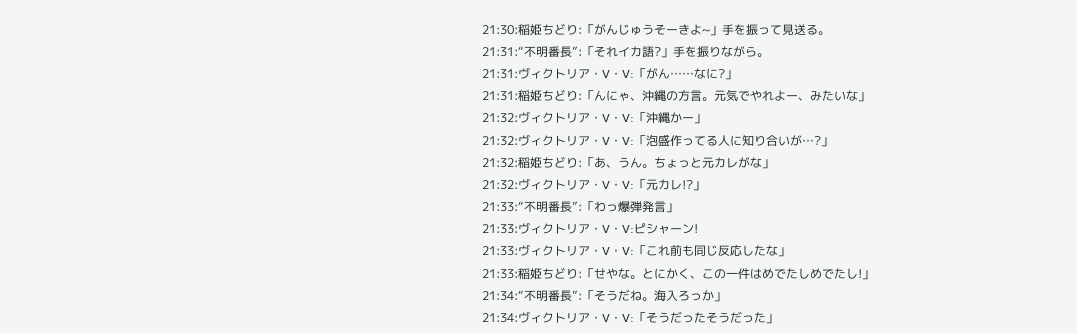21:30:稲姫ちどり:「がんじゅうそーきよ~」手を振って見送る。
21:31:“不明番長”:「それイカ語?」手を振りながら。
21:31:ヴィクトリア・V・V:「がん……なに?」
21:31:稲姫ちどり:「んにゃ、沖縄の方言。元気でやれよー、みたいな」
21:32:ヴィクトリア・V・V:「沖縄かー」
21:32:ヴィクトリア・V・V:「泡盛作ってる人に知り合いが…?」
21:32:稲姫ちどり:「あ、うん。ちょっと元カレがな」
21:32:ヴィクトリア・V・V:「元カレ!?」
21:33:“不明番長”:「わっ爆弾発言」
21:33:ヴィクトリア・V・V:ピシャーン!
21:33:ヴィクトリア・V・V:「これ前も同じ反応したな」
21:33:稲姫ちどり:「せやな。とにかく、この一件はめでたしめでたし!」
21:34:“不明番長”:「そうだね。海入ろっか」
21:34:ヴィクトリア・V・V:「そうだったそうだった」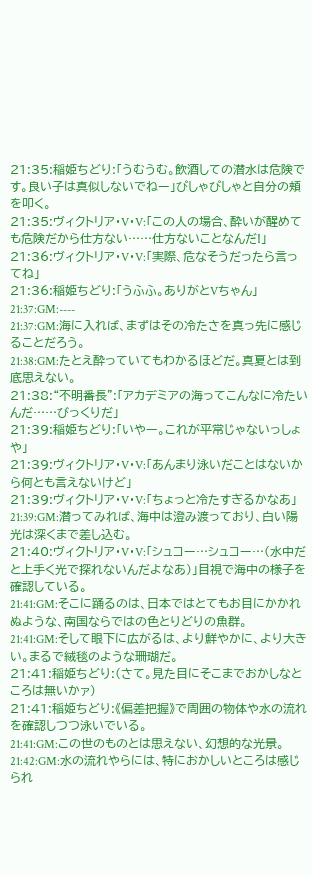21:35:稲姫ちどり:「うむうむ。飲酒しての潜水は危険です。良い子は真似しないでねー」ぴしゃぴしゃと自分の頬を叩く。
21:35:ヴィクトリア・V・V:「この人の場合、酔いが醒めても危険だから仕方ない……仕方ないことなんだ!」
21:36:ヴィクトリア・V・V:「実際、危なそうだったら言ってね」
21:36:稲姫ちどり:「うふふ。ありがとVちゃん」
21:37:GM:----
21:37:GM:海に入れば、まずはその冷たさを真っ先に感じることだろう。
21:38:GM:たとえ酔っていてもわかるほどだ。真夏とは到底思えない。
21:38:“不明番長”:「アカデミアの海ってこんなに冷たいんだ……びっくりだ」
21:39:稲姫ちどり:「いやー。これが平常じゃないっしょや」
21:39:ヴィクトリア・V・V:「あんまり泳いだことはないから何とも言えないけど」
21:39:ヴィクトリア・V・V:「ちょっと冷たすぎるかなあ」
21:39:GM:潜ってみれば、海中は澄み渡っており、白い陽光は深くまで差し込む。
21:40:ヴィクトリア・V・V:「シュコー…シュコー…(水中だと上手く光で探れないんだよなあ)」目視で海中の様子を確認している。
21:41:GM:そこに踊るのは、日本ではとてもお目にかかれぬような、南国ならではの色とりどりの魚群。
21:41:GM:そして眼下に広がるは、より鮮やかに、より大きい。まるで絨毯のような珊瑚だ。
21:41:稲姫ちどり:(さて。見た目にそこまでおかしなところは無いかァ)
21:41:稲姫ちどり:《偏差把握》で周囲の物体や水の流れを確認しつつ泳いでいる。
21:41:GM:この世のものとは思えない、幻想的な光景。
21:42:GM:水の流れやらには、特におかしいところは感じられ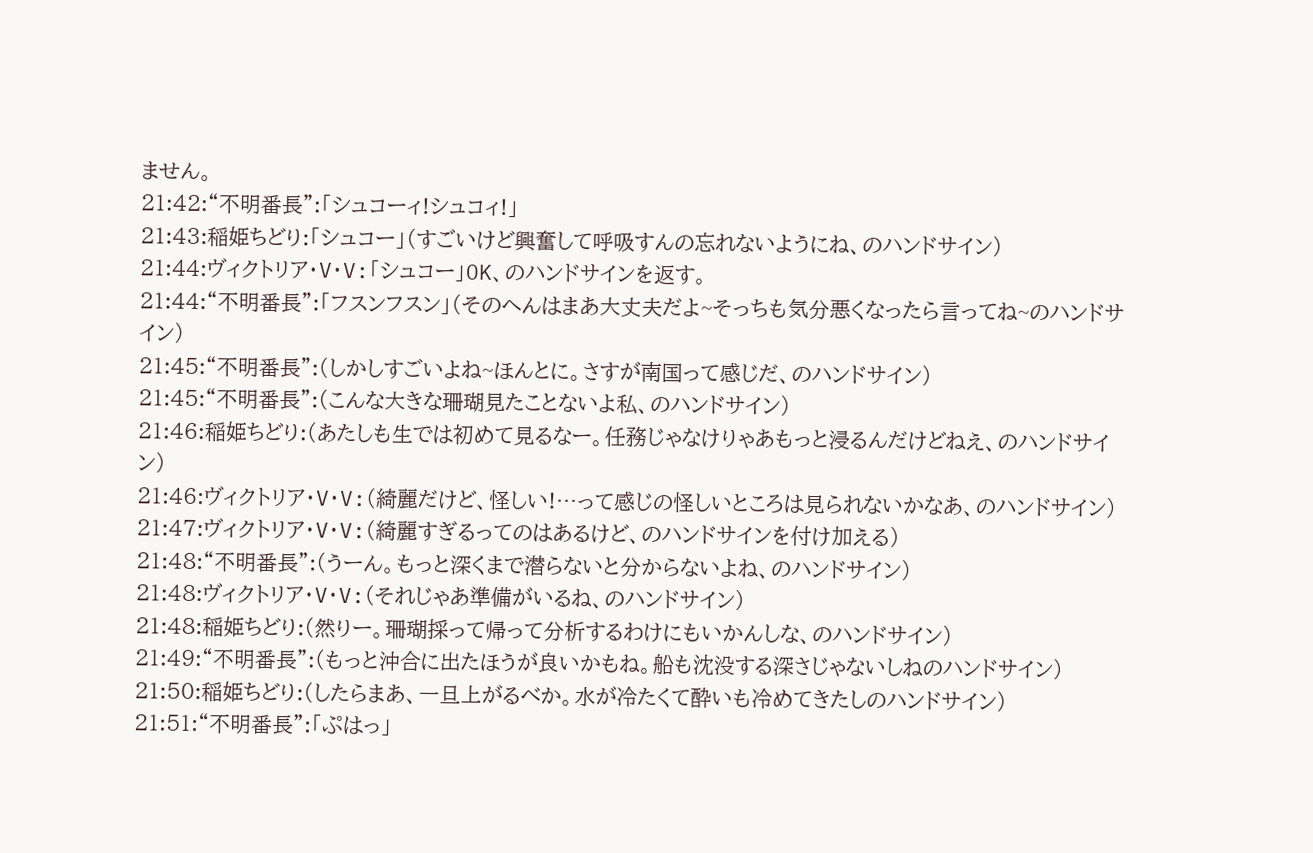ません。
21:42:“不明番長”:「シュコーィ!シュコィ!」
21:43:稲姫ちどり:「シュコー」(すごいけど興奮して呼吸すんの忘れないようにね、のハンドサイン)
21:44:ヴィクトリア・V・V:「シュコー」OK、のハンドサインを返す。
21:44:“不明番長”:「フスンフスン」(そのへんはまあ大丈夫だよ~そっちも気分悪くなったら言ってね~のハンドサイン)
21:45:“不明番長”:(しかしすごいよね~ほんとに。さすが南国って感じだ、のハンドサイン)
21:45:“不明番長”:(こんな大きな珊瑚見たことないよ私、のハンドサイン)
21:46:稲姫ちどり:(あたしも生では初めて見るなー。任務じゃなけりゃあもっと浸るんだけどねえ、のハンドサイン)
21:46:ヴィクトリア・V・V:(綺麗だけど、怪しい!…って感じの怪しいところは見られないかなあ、のハンドサイン)
21:47:ヴィクトリア・V・V:(綺麗すぎるってのはあるけど、のハンドサインを付け加える)
21:48:“不明番長”:(うーん。もっと深くまで潜らないと分からないよね、のハンドサイン)
21:48:ヴィクトリア・V・V:(それじゃあ準備がいるね、のハンドサイン)
21:48:稲姫ちどり:(然りー。珊瑚採って帰って分析するわけにもいかんしな、のハンドサイン)
21:49:“不明番長”:(もっと沖合に出たほうが良いかもね。船も沈没する深さじゃないしねのハンドサイン)
21:50:稲姫ちどり:(したらまあ、一旦上がるべか。水が冷たくて酔いも冷めてきたしのハンドサイン)
21:51:“不明番長”:「ぷはっ」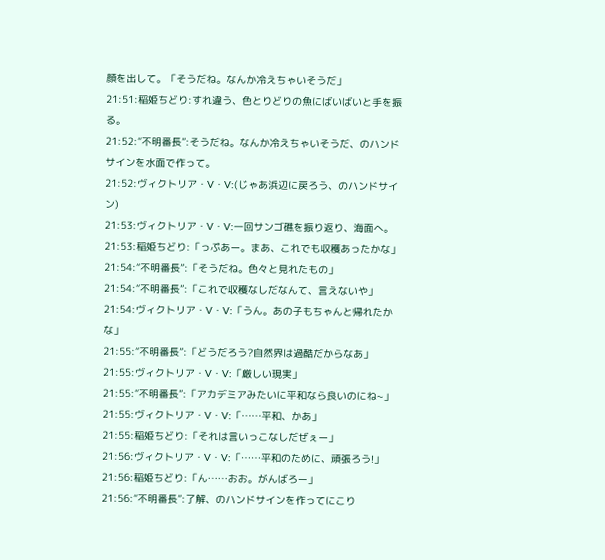顔を出して。「そうだね。なんか冷えちゃいそうだ」
21:51:稲姫ちどり:すれ違う、色とりどりの魚にばいばいと手を振る。
21:52:“不明番長”:そうだね。なんか冷えちゃいそうだ、のハンドサインを水面で作って。
21:52:ヴィクトリア・V・V:(じゃあ浜辺に戻ろう、のハンドサイン)
21:53:ヴィクトリア・V・V:一回サンゴ礁を振り返り、海面へ。
21:53:稲姫ちどり:「っぷあー。まあ、これでも収穫あったかな」
21:54:“不明番長”:「そうだね。色々と見れたもの」
21:54:“不明番長”:「これで収穫なしだなんて、言えないや」
21:54:ヴィクトリア・V・V:「うん。あの子もちゃんと帰れたかな」
21:55:“不明番長”:「どうだろう?自然界は過酷だからなあ」
21:55:ヴィクトリア・V・V:「厳しい現実」
21:55:“不明番長”:「アカデミアみたいに平和なら良いのにね~」
21:55:ヴィクトリア・V・V:「……平和、かあ」
21:55:稲姫ちどり:「それは言いっこなしだぜぇー」
21:56:ヴィクトリア・V・V:「……平和のために、頑張ろう!」
21:56:稲姫ちどり:「ん……おお。がんばろー」
21:56:“不明番長”:了解、のハンドサインを作ってにこり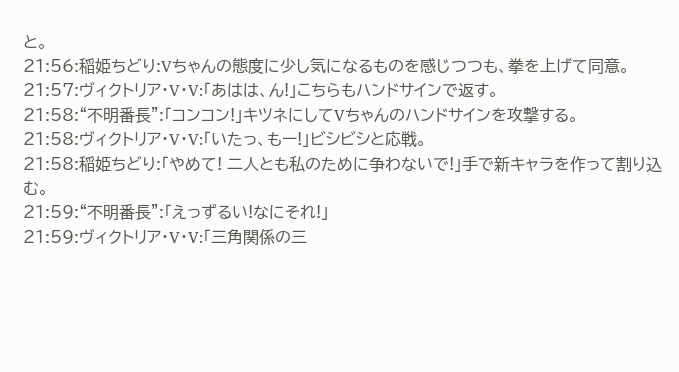と。
21:56:稲姫ちどり:Vちゃんの態度に少し気になるものを感じつつも、拳を上げて同意。
21:57:ヴィクトリア・V・V:「あはは、ん!」こちらもハンドサインで返す。
21:58:“不明番長”:「コンコン!」キツネにしてVちゃんのハンドサインを攻撃する。
21:58:ヴィクトリア・V・V:「いたっ、もー!」ビシビシと応戦。
21:58:稲姫ちどり:「やめて! 二人とも私のために争わないで!」手で新キャラを作って割り込む。
21:59:“不明番長”:「えっずるい!なにそれ!」
21:59:ヴィクトリア・V・V:「三角関係の三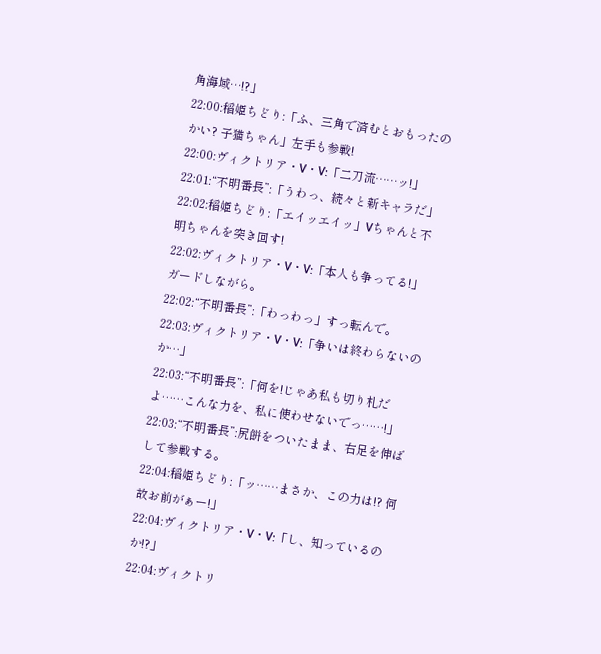角海域…!?」
22:00:稲姫ちどり:「ふ、三角で済むとおもったのかい? 子猫ちゃん」左手も参戦!
22:00:ヴィクトリア・V・V:「二刀流……ッ!」
22:01:“不明番長”:「うわっ、続々と新キャラだ」
22:02:稲姫ちどり:「エイッエイッ」Vちゃんと不明ちゃんを突き回す!
22:02:ヴィクトリア・V・V:「本人も争ってる!」ガードしながら。
22:02:“不明番長”:「わっわっ」すっ転んで。
22:03:ヴィクトリア・V・V:「争いは終わらないのか…」
22:03:“不明番長”:「何を!じゃあ私も切り札だよ……こんな力を、私に使わせないでっ……!」
22:03:“不明番長”:尻餅をついたまま、右足を伸ばして参戦する。
22:04:稲姫ちどり:「ッ……まさか、この力は!? 何故お前がぁー!」
22:04:ヴィクトリア・V・V:「し、知っているのか!?」
22:04:ヴィクトリ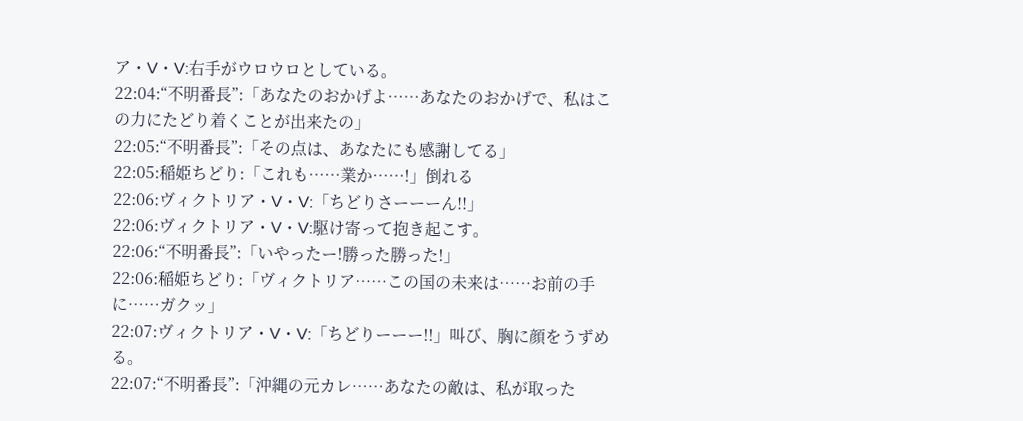ア・V・V:右手がウロウロとしている。
22:04:“不明番長”:「あなたのおかげよ……あなたのおかげで、私はこの力にたどり着くことが出来たの」
22:05:“不明番長”:「その点は、あなたにも感謝してる」
22:05:稲姫ちどり:「これも……業か……!」倒れる
22:06:ヴィクトリア・V・V:「ちどりさーーーん!!」
22:06:ヴィクトリア・V・V:駆け寄って抱き起こす。
22:06:“不明番長”:「いやったー!勝った勝った!」
22:06:稲姫ちどり:「ヴィクトリア……この国の未来は……お前の手に……ガクッ」
22:07:ヴィクトリア・V・V:「ちどりーーー!!」叫び、胸に顔をうずめる。
22:07:“不明番長”:「沖縄の元カレ……あなたの敵は、私が取った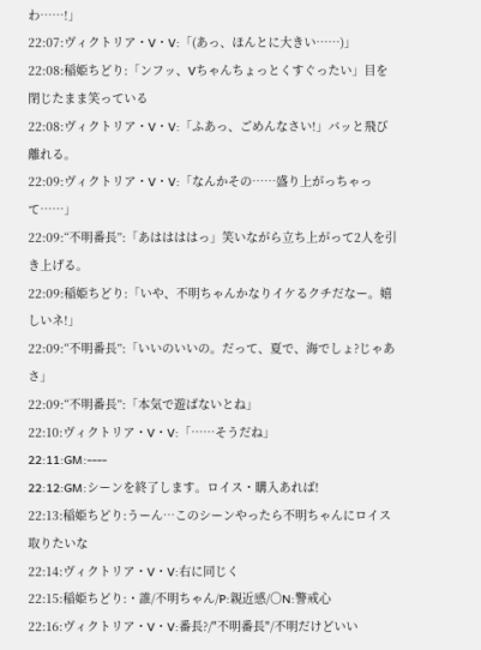わ……!」
22:07:ヴィクトリア・V・V:「(あっ、ほんとに大きい……)」
22:08:稲姫ちどり:「ンフッ、Vちゃんちょっとくすぐったい」目を閉じたまま笑っている
22:08:ヴィクトリア・V・V:「ふあっ、ごめんなさい!」バッと飛び離れる。
22:09:ヴィクトリア・V・V:「なんかその……盛り上がっちゃって……」
22:09:“不明番長”:「あははははっ」笑いながら立ち上がって2人を引き上げる。
22:09:稲姫ちどり:「いや、不明ちゃんかなりイケるクチだなー。嬉しいネ!」
22:09:“不明番長”:「いいのいいの。だって、夏で、海でしょ?じゃあさ」
22:09:“不明番長”:「本気で遊ばないとね」
22:10:ヴィクトリア・V・V:「……そうだね」
22:11:GM:----
22:12:GM:シーンを終了します。ロイス・購入あれば!
22:13:稲姫ちどり:うーん…このシーンやったら不明ちゃんにロイス取りたいな
22:14:ヴィクトリア・V・V:右に同じく
22:15:稲姫ちどり:・誰/不明ちゃん/P:親近感/〇N:警戒心
22:16:ヴィクトリア・V・V:番長?/"不明番長"/不明だけどいい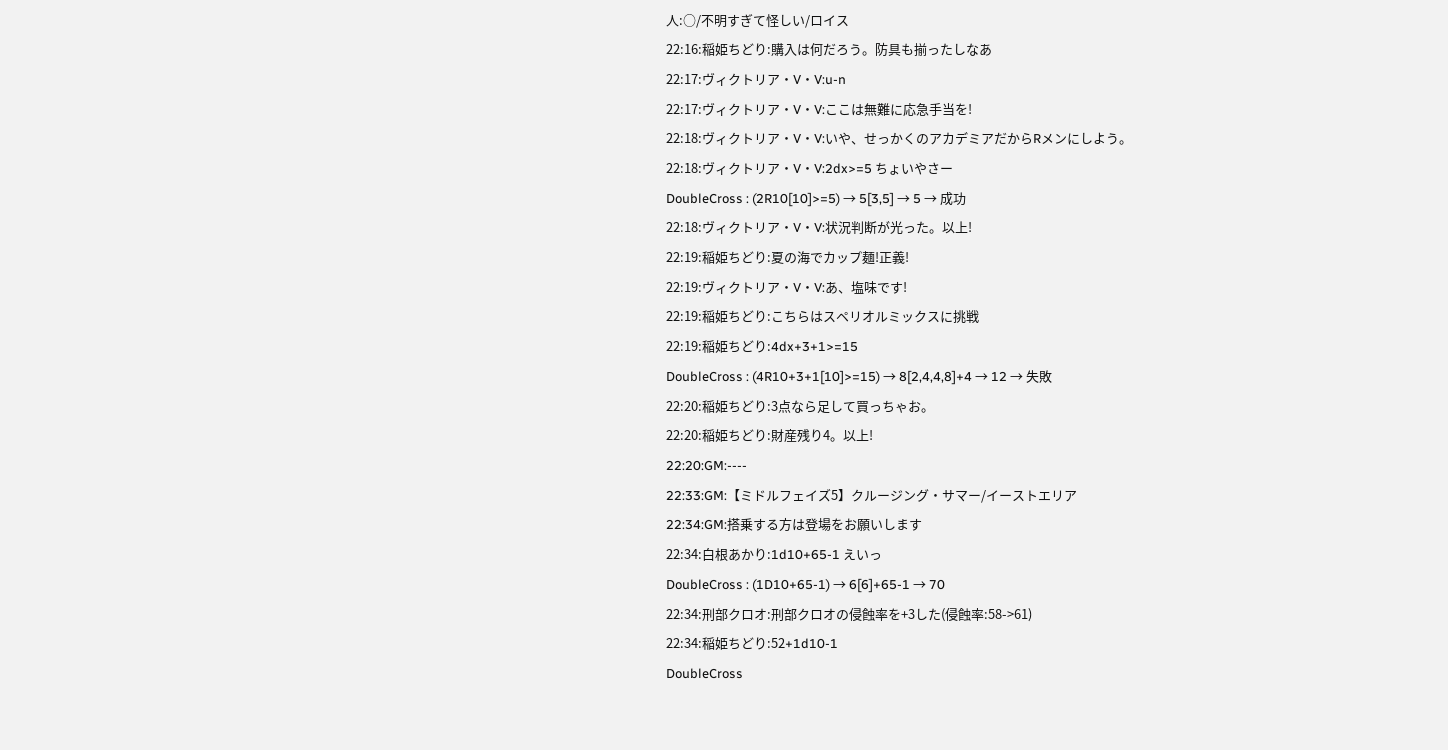人:○/不明すぎて怪しい/ロイス
22:16:稲姫ちどり:購入は何だろう。防具も揃ったしなあ
22:17:ヴィクトリア・V・V:u-n
22:17:ヴィクトリア・V・V:ここは無難に応急手当を!
22:18:ヴィクトリア・V・V:いや、せっかくのアカデミアだからRメンにしよう。
22:18:ヴィクトリア・V・V:2dx>=5 ちょいやさー
DoubleCross : (2R10[10]>=5) → 5[3,5] → 5 → 成功
22:18:ヴィクトリア・V・V:状況判断が光った。以上!
22:19:稲姫ちどり:夏の海でカップ麺!正義!
22:19:ヴィクトリア・V・V:あ、塩味です!
22:19:稲姫ちどり:こちらはスペリオルミックスに挑戦
22:19:稲姫ちどり:4dx+3+1>=15
DoubleCross : (4R10+3+1[10]>=15) → 8[2,4,4,8]+4 → 12 → 失敗
22:20:稲姫ちどり:3点なら足して買っちゃお。
22:20:稲姫ちどり:財産残り4。以上!
22:20:GM:----
22:33:GM:【ミドルフェイズ5】クルージング・サマー/イーストエリア
22:34:GM:搭乗する方は登場をお願いします
22:34:白根あかり:1d10+65-1 えいっ
DoubleCross : (1D10+65-1) → 6[6]+65-1 → 70
22:34:刑部クロオ:刑部クロオの侵蝕率を+3した(侵蝕率:58->61)
22:34:稲姫ちどり:52+1d10-1
DoubleCross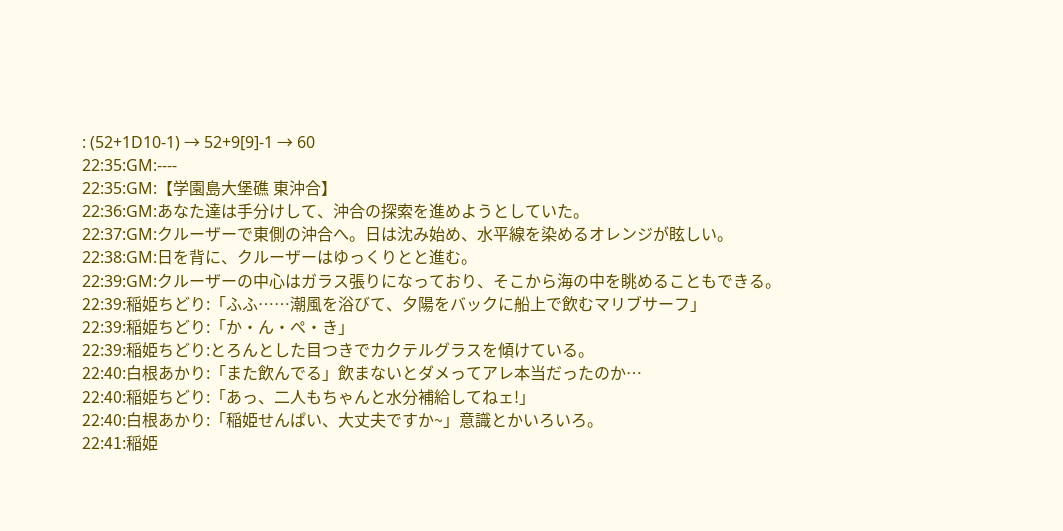: (52+1D10-1) → 52+9[9]-1 → 60
22:35:GM:----
22:35:GM:【学園島大堡礁 東沖合】
22:36:GM:あなた達は手分けして、沖合の探索を進めようとしていた。
22:37:GM:クルーザーで東側の沖合へ。日は沈み始め、水平線を染めるオレンジが眩しい。
22:38:GM:日を背に、クルーザーはゆっくりとと進む。
22:39:GM:クルーザーの中心はガラス張りになっており、そこから海の中を眺めることもできる。
22:39:稲姫ちどり:「ふふ……潮風を浴びて、夕陽をバックに船上で飲むマリブサーフ」
22:39:稲姫ちどり:「か・ん・ぺ・き」
22:39:稲姫ちどり:とろんとした目つきでカクテルグラスを傾けている。
22:40:白根あかり:「また飲んでる」飲まないとダメってアレ本当だったのか…
22:40:稲姫ちどり:「あっ、二人もちゃんと水分補給してねェ!」
22:40:白根あかり:「稲姫せんぱい、大丈夫ですか~」意識とかいろいろ。
22:41:稲姫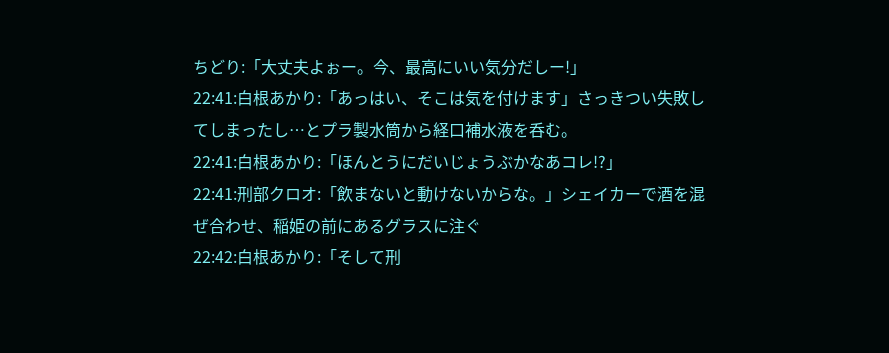ちどり:「大丈夫よぉー。今、最高にいい気分だしー!」
22:41:白根あかり:「あっはい、そこは気を付けます」さっきつい失敗してしまったし…とプラ製水筒から経口補水液を呑む。
22:41:白根あかり:「ほんとうにだいじょうぶかなあコレ!?」
22:41:刑部クロオ:「飲まないと動けないからな。」シェイカーで酒を混ぜ合わせ、稲姫の前にあるグラスに注ぐ
22:42:白根あかり:「そして刑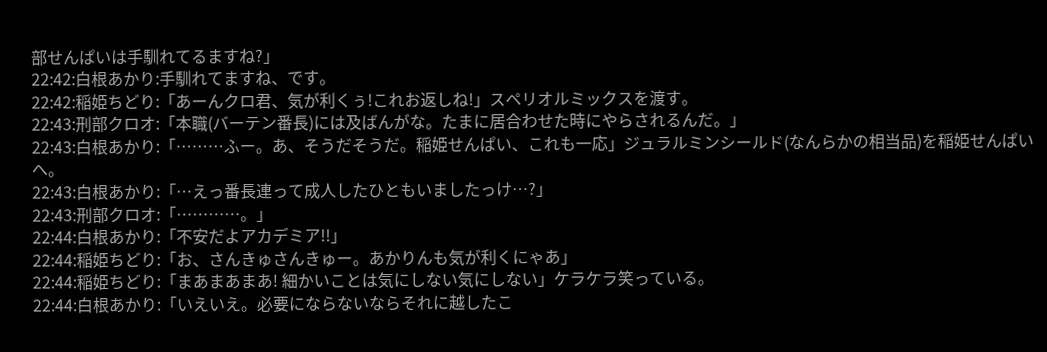部せんぱいは手馴れてるますね?」
22:42:白根あかり:手馴れてますね、です。
22:42:稲姫ちどり:「あーんクロ君、気が利くぅ!これお返しね!」スペリオルミックスを渡す。
22:43:刑部クロオ:「本職(バーテン番長)には及ばんがな。たまに居合わせた時にやらされるんだ。」
22:43:白根あかり:「………ふー。あ、そうだそうだ。稲姫せんぱい、これも一応」ジュラルミンシールド(なんらかの相当品)を稲姫せんぱいへ。
22:43:白根あかり:「…えっ番長連って成人したひともいましたっけ…?」
22:43:刑部クロオ:「…………。」
22:44:白根あかり:「不安だよアカデミア!!」
22:44:稲姫ちどり:「お、さんきゅさんきゅー。あかりんも気が利くにゃあ」
22:44:稲姫ちどり:「まあまあまあ! 細かいことは気にしない気にしない」ケラケラ笑っている。
22:44:白根あかり:「いえいえ。必要にならないならそれに越したこ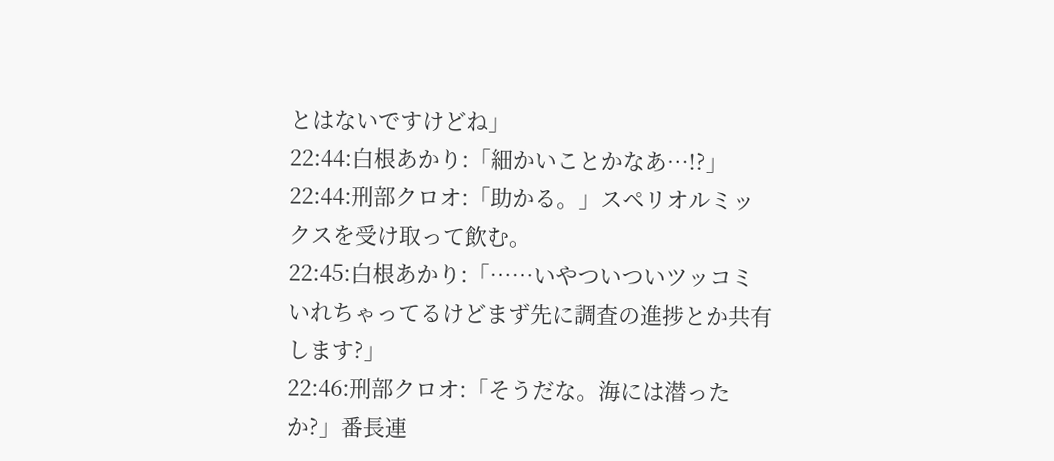とはないですけどね」
22:44:白根あかり:「細かいことかなあ…!?」
22:44:刑部クロオ:「助かる。」スペリオルミックスを受け取って飲む。
22:45:白根あかり:「……いやついついツッコミいれちゃってるけどまず先に調査の進捗とか共有します?」
22:46:刑部クロオ:「そうだな。海には潜ったか?」番長連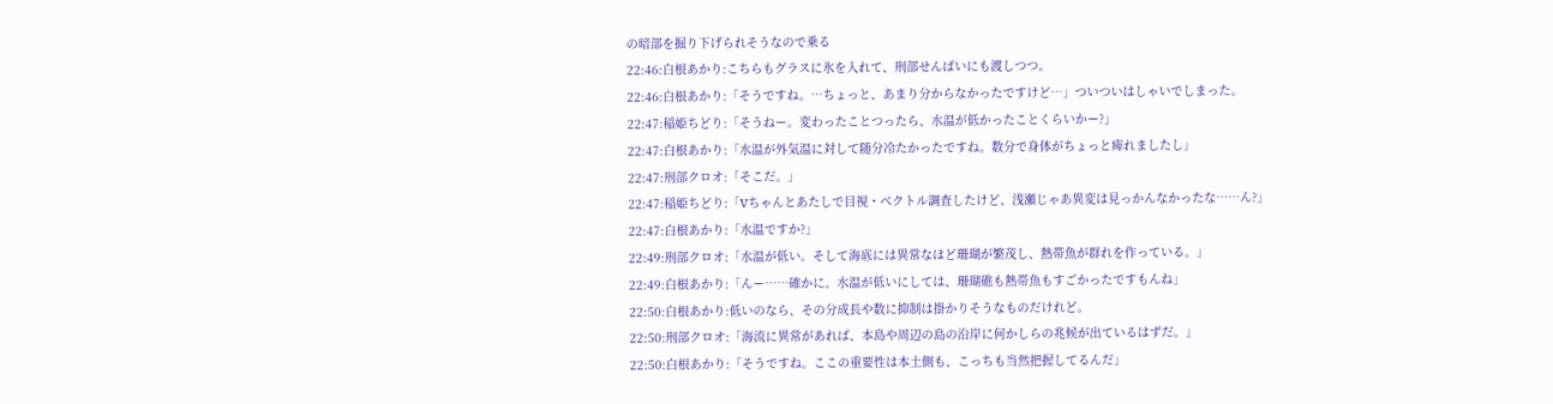の暗部を掘り下げられそうなので乗る
22:46:白根あかり:こちらもグラスに氷を入れて、刑部せんぱいにも渡しつつ。
22:46:白根あかり:「そうですね。…ちょっと、あまり分からなかったですけど…」ついついはしゃいでしまった。
22:47:稲姫ちどり:「そうねー。変わったことつったら、水温が低かったことくらいかー?」
22:47:白根あかり:「水温が外気温に対して随分冷たかったですね。数分で身体がちょっと痺れましたし」
22:47:刑部クロオ:「そこだ。」
22:47:稲姫ちどり:「Vちゃんとあたしで目視・ベクトル調査したけど、浅瀬じゃあ異変は見っかんなかったな……ん?」
22:47:白根あかり:「水温ですか?」
22:49:刑部クロオ:「水温が低い。そして海底には異常なほど珊瑚が繁茂し、熱帯魚が群れを作っている。」
22:49:白根あかり:「んー……確かに。水温が低いにしては、珊瑚礁も熱帯魚もすごかったですもんね」
22:50:白根あかり:低いのなら、その分成長や数に抑制は掛かりそうなものだけれど。
22:50:刑部クロオ:「海流に異常があれば、本島や周辺の島の沿岸に何かしらの兆候が出ているはずだ。」
22:50:白根あかり:「そうですね。ここの重要性は本土側も、こっちも当然把握してるんだ」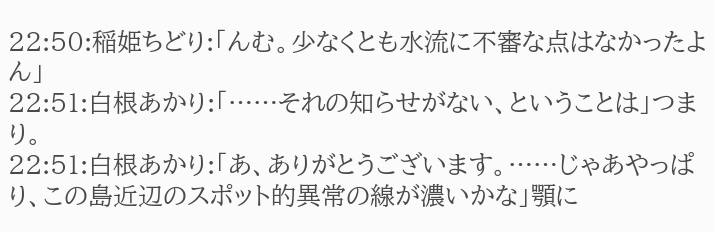22:50:稲姫ちどり:「んむ。少なくとも水流に不審な点はなかったよん」
22:51:白根あかり:「……それの知らせがない、ということは」つまり。
22:51:白根あかり:「あ、ありがとうございます。……じゃあやっぱり、この島近辺のスポット的異常の線が濃いかな」顎に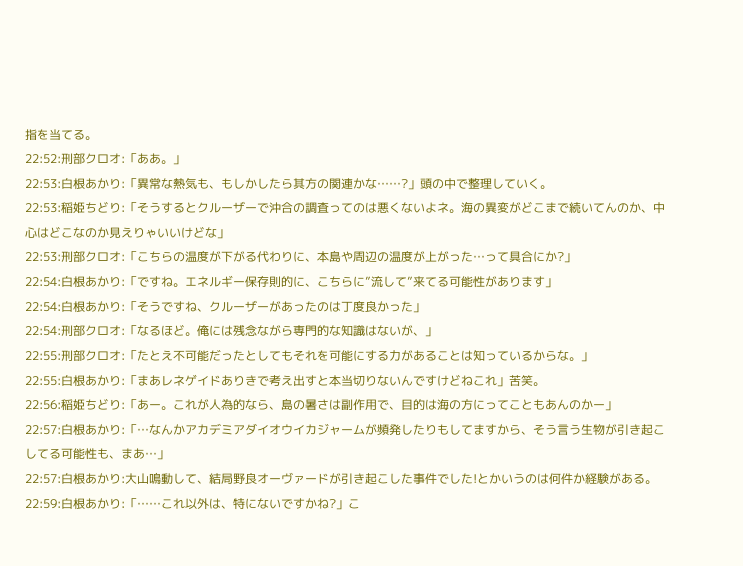指を当てる。
22:52:刑部クロオ:「ああ。」
22:53:白根あかり:「異常な熱気も、もしかしたら其方の関連かな……?」頭の中で整理していく。
22:53:稲姫ちどり:「そうするとクルーザーで沖合の調査ってのは悪くないよネ。海の異変がどこまで続いてんのか、中心はどこなのか見えりゃいいけどな」
22:53:刑部クロオ:「こちらの温度が下がる代わりに、本島や周辺の温度が上がった…って具合にか?」
22:54:白根あかり:「ですね。エネルギー保存則的に、こちらに”流して”来てる可能性があります」
22:54:白根あかり:「そうですね、クルーザーがあったのは丁度良かった」
22:54:刑部クロオ:「なるほど。俺には残念ながら専門的な知識はないが、」
22:55:刑部クロオ:「たとえ不可能だったとしてもそれを可能にする力があることは知っているからな。」
22:55:白根あかり:「まあレネゲイドありきで考え出すと本当切りないんですけどねこれ」苦笑。
22:56:稲姫ちどり:「あー。これが人為的なら、島の暑さは副作用で、目的は海の方にってこともあんのかー」
22:57:白根あかり:「…なんかアカデミアダイオウイカジャームが頻発したりもしてますから、そう言う生物が引き起こしてる可能性も、まあ…」
22:57:白根あかり:大山鳴動して、結局野良オーヴァードが引き起こした事件でした!とかいうのは何件か経験がある。
22:59:白根あかり:「……これ以外は、特にないですかね?」こ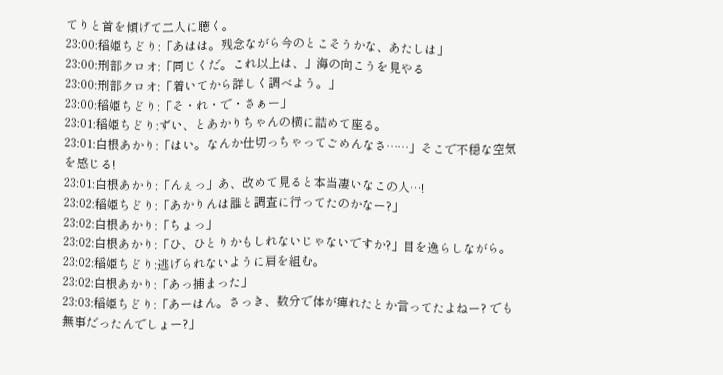てりと首を傾げて二人に聴く。
23:00:稲姫ちどり:「あはは。残念ながら今のとこそうかな、あたしは」
23:00:刑部クロオ:「同じくだ。これ以上は、」海の向こうを見やる
23:00:刑部クロオ:「着いてから詳しく調べよう。」
23:00:稲姫ちどり:「そ・れ・で・さぁー」
23:01:稲姫ちどり:ずい、とあかりちゃんの横に詰めて座る。
23:01:白根あかり:「はい。なんか仕切っちゃってごめんなさ……」そこで不穏な空気を感じる!
23:01:白根あかり:「んぇっ」あ、改めて見ると本当凄いなこの人…!
23:02:稲姫ちどり:「あかりんは誰と調査に行ってたのかなー?」
23:02:白根あかり:「ちょっ」
23:02:白根あかり:「ひ、ひとりかもしれないじゃないですか?」目を逸らしながら。
23:02:稲姫ちどり:逃げられないように肩を組む。
23:02:白根あかり:「あっ捕まった」
23:03:稲姫ちどり:「あーはん。さっき、数分で体が痺れたとか言ってたよねー? でも無事だったんでしょー?」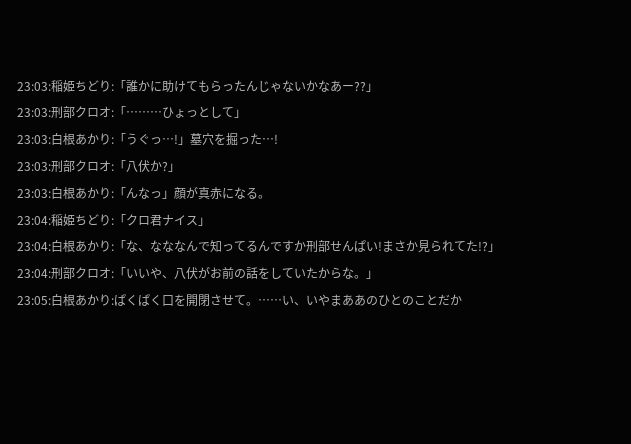23:03:稲姫ちどり:「誰かに助けてもらったんじゃないかなあー??」
23:03:刑部クロオ:「………ひょっとして」
23:03:白根あかり:「うぐっ…!」墓穴を掘った…!
23:03:刑部クロオ:「八伏か?」
23:03:白根あかり:「んなっ」顔が真赤になる。
23:04:稲姫ちどり:「クロ君ナイス」
23:04:白根あかり:「な、なななんで知ってるんですか刑部せんぱい!まさか見られてた!?」
23:04:刑部クロオ:「いいや、八伏がお前の話をしていたからな。」
23:05:白根あかり:ぱくぱく口を開閉させて。……い、いやまああのひとのことだか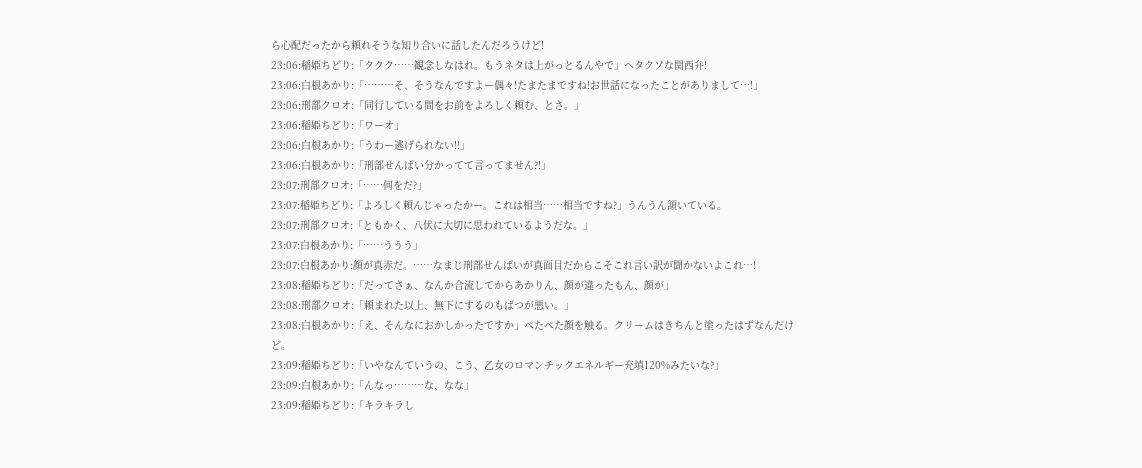ら心配だったから頼れそうな知り合いに話したんだろうけど!
23:06:稲姫ちどり:「ククク……観念しなはれ。もうネタは上がっとるんやで」ヘタクソな関西弁!
23:06:白根あかり:「………そ、そうなんですよー偶々!たまたまですね!お世話になったことがありまして…!」
23:06:刑部クロオ:「同行している間をお前をよろしく頼む、とさ。」
23:06:稲姫ちどり:「ワーオ」
23:06:白根あかり:「うわー逃げられない!!」
23:06:白根あかり:「刑部せんぱい分かってて言ってません?!」
23:07:刑部クロオ:「……何をだ?」
23:07:稲姫ちどり:「よろしく頼んじゃったかー。これは相当……相当ですね?」うんうん頷いている。
23:07:刑部クロオ:「ともかく、八伏に大切に思われているようだな。」
23:07:白根あかり:「……ううう」
23:07:白根あかり:顔が真赤だ。……なまじ刑部せんぱいが真面目だからこそこれ言い訳が聞かないよこれ…!
23:08:稲姫ちどり:「だってさぁ、なんか合流してからあかりん、顔が違ったもん、顔が」
23:08:刑部クロオ:「頼まれた以上、無下にするのもばつが悪い。」
23:08:白根あかり:「え、そんなにおかしかったですか」ぺたぺた顔を触る。クリームはきちんと塗ったはずなんだけど。
23:09:稲姫ちどり:「いやなんていうの、こう、乙女のロマンチックエネルギー充填120%みたいな?」
23:09:白根あかり:「んなっ………な、なな」
23:09:稲姫ちどり:「キラキラし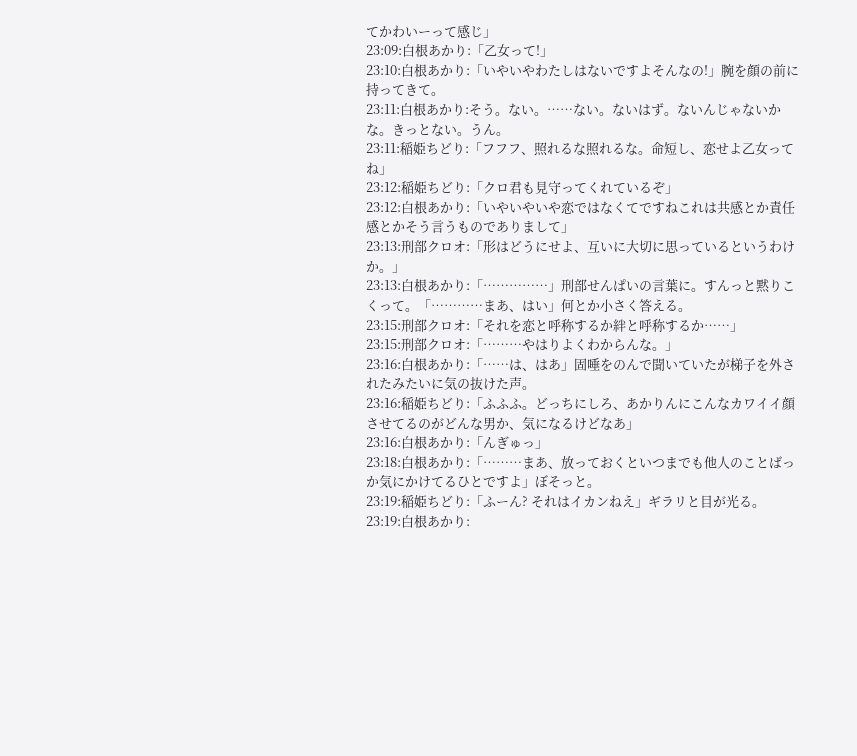てかわいーって感じ」
23:09:白根あかり:「乙女って!」
23:10:白根あかり:「いやいやわたしはないですよそんなの!」腕を顔の前に持ってきて。
23:11:白根あかり:そう。ない。……ない。ないはず。ないんじゃないかな。きっとない。うん。
23:11:稲姫ちどり:「フフフ、照れるな照れるな。命短し、恋せよ乙女ってね」
23:12:稲姫ちどり:「クロ君も見守ってくれているぞ」
23:12:白根あかり:「いやいやいや恋ではなくてですねこれは共感とか責任感とかそう言うものでありまして」
23:13:刑部クロオ:「形はどうにせよ、互いに大切に思っているというわけか。」
23:13:白根あかり:「……………」刑部せんぱいの言葉に。すんっと黙りこくって。「…………まあ、はい」何とか小さく答える。
23:15:刑部クロオ:「それを恋と呼称するか絆と呼称するか……」
23:15:刑部クロオ:「………やはりよくわからんな。」
23:16:白根あかり:「……は、はあ」固唾をのんで聞いていたが梯子を外されたみたいに気の抜けた声。
23:16:稲姫ちどり:「ふふふ。どっちにしろ、あかりんにこんなカワイイ顔させてるのがどんな男か、気になるけどなあ」
23:16:白根あかり:「んぎゅっ」
23:18:白根あかり:「………まあ、放っておくといつまでも他人のことばっか気にかけてるひとですよ」ぼそっと。
23:19:稲姫ちどり:「ふーん? それはイカンねえ」ギラリと目が光る。
23:19:白根あかり: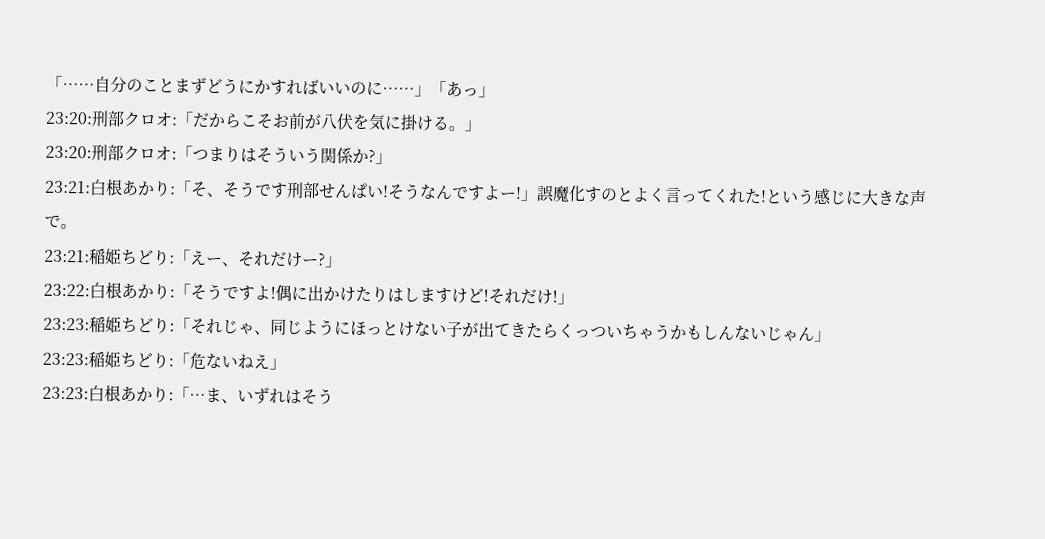「……自分のことまずどうにかすればいいのに……」「あっ」
23:20:刑部クロオ:「だからこそお前が八伏を気に掛ける。」
23:20:刑部クロオ:「つまりはそういう関係か?」
23:21:白根あかり:「そ、そうです刑部せんぱい!そうなんですよー!」誤魔化すのとよく言ってくれた!という感じに大きな声で。
23:21:稲姫ちどり:「えー、それだけー?」
23:22:白根あかり:「そうですよ!偶に出かけたりはしますけど!それだけ!」
23:23:稲姫ちどり:「それじゃ、同じようにほっとけない子が出てきたらくっついちゃうかもしんないじゃん」
23:23:稲姫ちどり:「危ないねえ」
23:23:白根あかり:「…ま、いずれはそう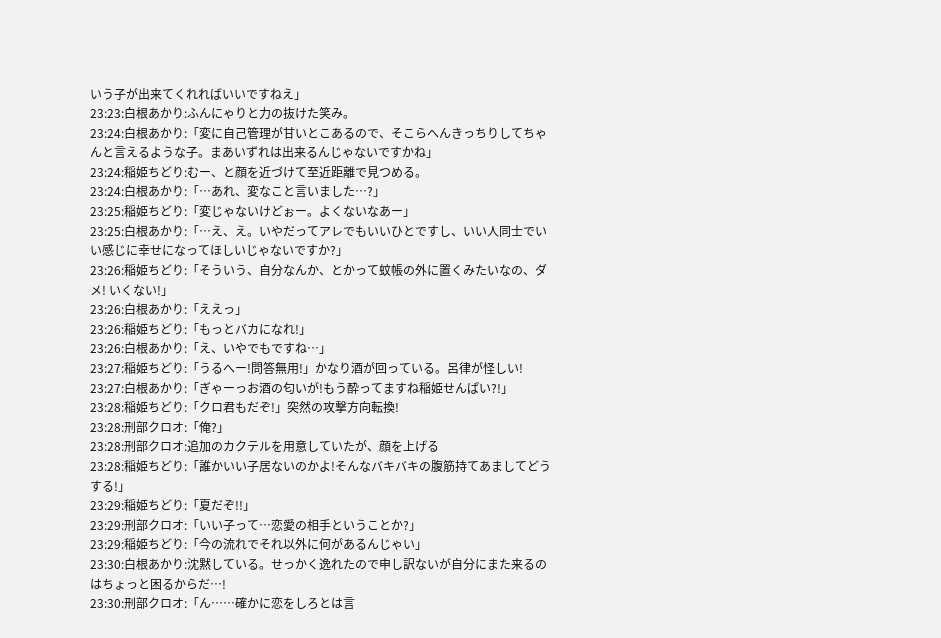いう子が出来てくれればいいですねえ」
23:23:白根あかり:ふんにゃりと力の抜けた笑み。
23:24:白根あかり:「変に自己管理が甘いとこあるので、そこらへんきっちりしてちゃんと言えるような子。まあいずれは出来るんじゃないですかね」
23:24:稲姫ちどり:むー、と顔を近づけて至近距離で見つめる。
23:24:白根あかり:「…あれ、変なこと言いました…?」
23:25:稲姫ちどり:「変じゃないけどぉー。よくないなあー」
23:25:白根あかり:「…え、え。いやだってアレでもいいひとですし、いい人同士でいい感じに幸せになってほしいじゃないですか?」
23:26:稲姫ちどり:「そういう、自分なんか、とかって蚊帳の外に置くみたいなの、ダメ! いくない!」
23:26:白根あかり:「ええっ」
23:26:稲姫ちどり:「もっとバカになれ!」
23:26:白根あかり:「え、いやでもですね…」
23:27:稲姫ちどり:「うるへー!問答無用!」かなり酒が回っている。呂律が怪しい!
23:27:白根あかり:「ぎゃーっお酒の匂いが!もう酔ってますね稲姫せんぱい?!」
23:28:稲姫ちどり:「クロ君もだぞ!」突然の攻撃方向転換!
23:28:刑部クロオ:「俺?」
23:28:刑部クロオ:追加のカクテルを用意していたが、顔を上げる
23:28:稲姫ちどり:「誰かいい子居ないのかよ!そんなバキバキの腹筋持てあましてどうする!」
23:29:稲姫ちどり:「夏だぞ!!」
23:29:刑部クロオ:「いい子って…恋愛の相手ということか?」
23:29:稲姫ちどり:「今の流れでそれ以外に何があるんじゃい」
23:30:白根あかり:沈黙している。せっかく逸れたので申し訳ないが自分にまた来るのはちょっと困るからだ…!
23:30:刑部クロオ:「ん……確かに恋をしろとは言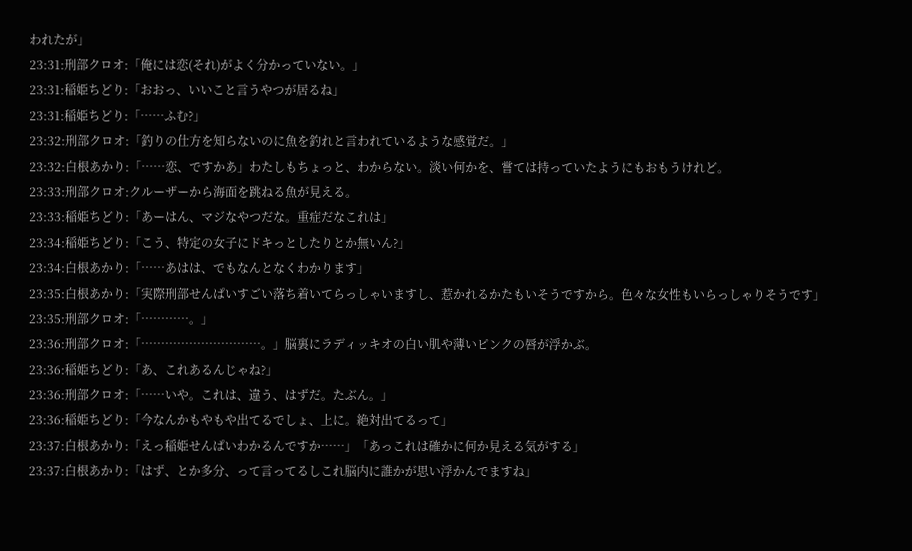われたが」
23:31:刑部クロオ:「俺には恋(それ)がよく分かっていない。」
23:31:稲姫ちどり:「おおっ、いいこと言うやつが居るね」
23:31:稲姫ちどり:「……ふむ?」
23:32:刑部クロオ:「釣りの仕方を知らないのに魚を釣れと言われているような感覚だ。」
23:32:白根あかり:「……恋、ですかあ」わたしもちょっと、わからない。淡い何かを、嘗ては持っていたようにもおもうけれど。
23:33:刑部クロオ:クルーザーから海面を跳ねる魚が見える。
23:33:稲姫ちどり:「あーはん、マジなやつだな。重症だなこれは」
23:34:稲姫ちどり:「こう、特定の女子にドキっとしたりとか無いん?」
23:34:白根あかり:「……あはは、でもなんとなくわかります」
23:35:白根あかり:「実際刑部せんぱいすごい落ち着いてらっしゃいますし、惹かれるかたもいそうですから。色々な女性もいらっしゃりそうです」
23:35:刑部クロオ:「…………。」
23:36:刑部クロオ:「…………………………。」脳裏にラディッキオの白い肌や薄いピンクの唇が浮かぶ。
23:36:稲姫ちどり:「あ、これあるんじゃね?」
23:36:刑部クロオ:「……いや。これは、違う、はずだ。たぶん。」
23:36:稲姫ちどり:「今なんかもやもや出てるでしょ、上に。絶対出てるって」
23:37:白根あかり:「えっ稲姫せんぱいわかるんですか……」「あっこれは確かに何か見える気がする」
23:37:白根あかり:「はず、とか多分、って言ってるしこれ脳内に誰かが思い浮かんでますね」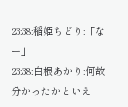23:38:稲姫ちどり:「なー」
23:38:白根あかり:何故分かったかといえ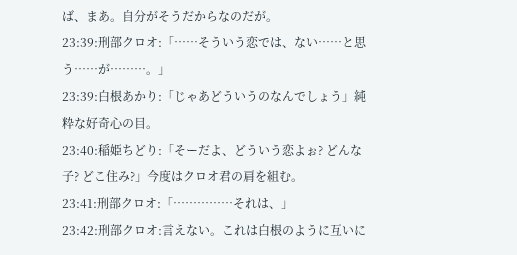ば、まあ。自分がそうだからなのだが。
23:39:刑部クロオ:「……そういう恋では、ない……と思う……が………。」
23:39:白根あかり:「じゃあどういうのなんでしょう」純粋な好奇心の目。
23:40:稲姫ちどり:「そーだよ、どういう恋よぉ? どんな子? どこ住み?」今度はクロオ君の肩を組む。
23:41:刑部クロオ:「……………それは、」
23:42:刑部クロオ:言えない。これは白根のように互いに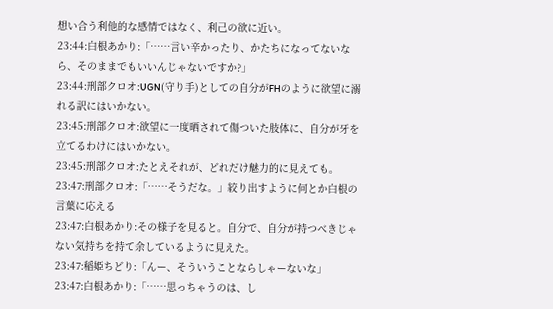想い合う利他的な感情ではなく、利己の欲に近い。
23:44:白根あかり:「……言い辛かったり、かたちになってないなら、そのままでもいいんじゃないですか?」
23:44:刑部クロオ:UGN(守り手)としての自分がFHのように欲望に溺れる訳にはいかない。
23:45:刑部クロオ:欲望に一度晒されて傷ついた肢体に、自分が牙を立てるわけにはいかない。
23:45:刑部クロオ:たとえそれが、どれだけ魅力的に見えても。
23:47:刑部クロオ:「……そうだな。」絞り出すように何とか白根の言葉に応える
23:47:白根あかり:その様子を見ると。自分で、自分が持つべきじゃない気持ちを持て余しているように見えた。
23:47:稲姫ちどり:「んー、そういうことならしゃーないな」
23:47:白根あかり:「……思っちゃうのは、し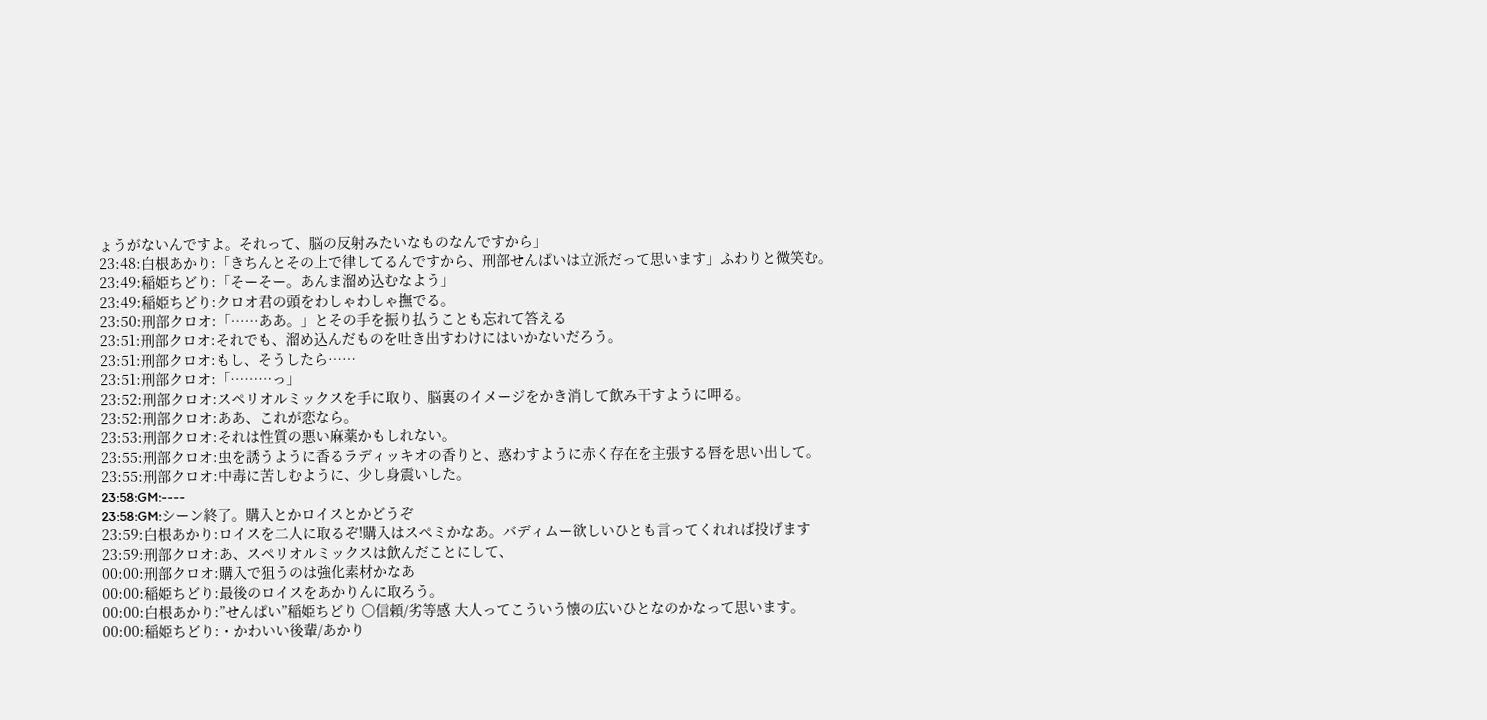ょうがないんですよ。それって、脳の反射みたいなものなんですから」
23:48:白根あかり:「きちんとその上で律してるんですから、刑部せんぱいは立派だって思います」ふわりと微笑む。
23:49:稲姫ちどり:「そーそー。あんま溜め込むなよう」
23:49:稲姫ちどり:クロオ君の頭をわしゃわしゃ撫でる。
23:50:刑部クロオ:「……ああ。」とその手を振り払うことも忘れて答える
23:51:刑部クロオ:それでも、溜め込んだものを吐き出すわけにはいかないだろう。
23:51:刑部クロオ:もし、そうしたら……
23:51:刑部クロオ:「………っ」
23:52:刑部クロオ:スペリオルミックスを手に取り、脳裏のイメージをかき消して飲み干すように呷る。
23:52:刑部クロオ:ああ、これが恋なら。
23:53:刑部クロオ:それは性質の悪い麻薬かもしれない。
23:55:刑部クロオ:虫を誘うように香るラディッキオの香りと、惑わすように赤く存在を主張する唇を思い出して。
23:55:刑部クロオ:中毒に苦しむように、少し身震いした。
23:58:GM:----
23:58:GM:シーン終了。購入とかロイスとかどうぞ
23:59:白根あかり:ロイスを二人に取るぞ!購入はスぺミかなあ。バディムー欲しいひとも言ってくれれば投げます
23:59:刑部クロオ:あ、スペリオルミックスは飲んだことにして、
00:00:刑部クロオ:購入で狙うのは強化素材かなあ
00:00:稲姫ちどり:最後のロイスをあかりんに取ろう。
00:00:白根あかり:”せんぱい”稲姫ちどり 〇信頼/劣等感 大人ってこういう懐の広いひとなのかなって思います。
00:00:稲姫ちどり:・かわいい後輩/あかり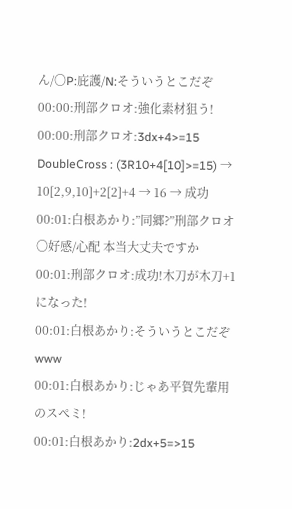ん/〇P:庇護/N:そういうとこだぞ
00:00:刑部クロオ:強化素材狙う!
00:00:刑部クロオ:3dx+4>=15
DoubleCross : (3R10+4[10]>=15) → 10[2,9,10]+2[2]+4 → 16 → 成功
00:01:白根あかり:”同郷?”刑部クロオ 〇好感/心配 本当大丈夫ですか
00:01:刑部クロオ:成功!木刀が木刀+1になった!
00:01:白根あかり:そういうとこだぞwww
00:01:白根あかり:じゃあ平賀先輩用のスぺミ!
00:01:白根あかり:2dx+5=>15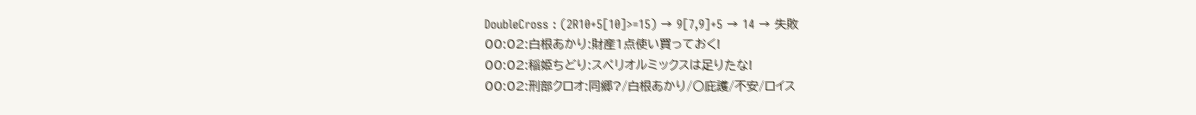DoubleCross : (2R10+5[10]>=15) → 9[7,9]+5 → 14 → 失敗
00:02:白根あかり:財産1点使い買っておく!
00:02:稲姫ちどり:スペリオルミックスは足りたな!
00:02:刑部クロオ:同郷?/白根あかり/〇庇護/不安/ロイス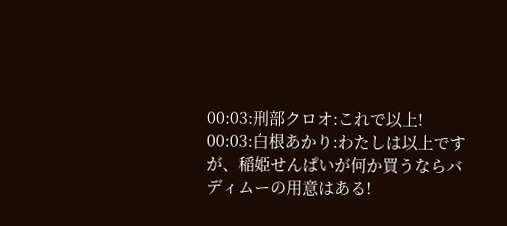00:03:刑部クロオ:これで以上!
00:03:白根あかり:わたしは以上ですが、稲姫せんぱいが何か買うならバディムーの用意はある!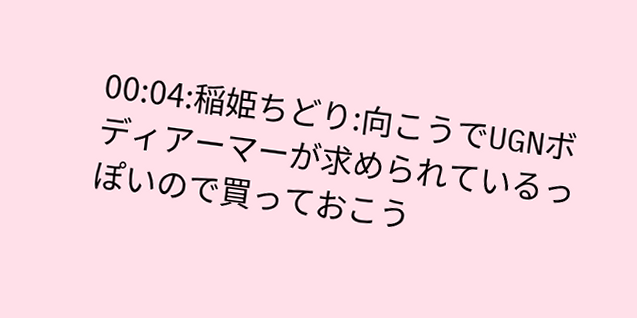00:04:稲姫ちどり:向こうでUGNボディアーマーが求められているっぽいので買っておこう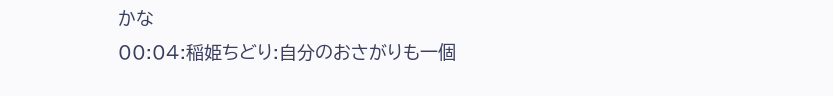かな
00:04:稲姫ちどり:自分のおさがりも一個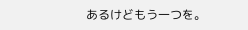あるけどもう一つを。